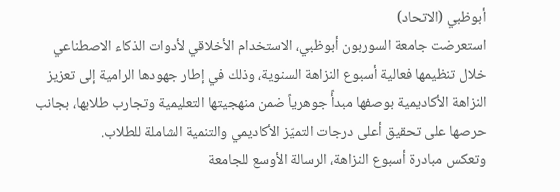أبوظبي (الاتحاد)
استعرضت جامعة السوربون أبوظبي، الاستخدام الأخلاقي لأدوات الذكاء الاصطناعي خلال تنظيمها فعالية أسبوع النزاهة السنوية، وذلك في إطار جهودها الرامية إلى تعزيز النزاهة الأكاديمية بوصفها مبدأً جوهرياً ضمن منهجيتها التعليمية وتجارب طلابها، بجانب حرصها على تحقيق أعلى درجات التميّز الأكاديمي والتنمية الشاملة للطلاب.
وتعكس مبادرة أسبوع النزاهة، الرسالة الأوسع للجامعة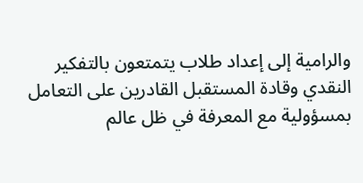والرامية إلى إعداد طلاب يتمتعون بالتفكير النقدي وقادة المستقبل القادرين على التعامل بمسؤولية مع المعرفة في ظل عالم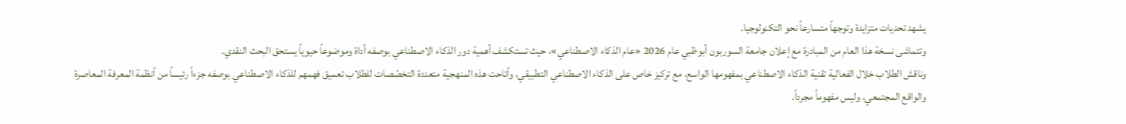يشهد تحديات متزايدة وتوجهاً متسارعاً نحو التكنولوجيا.
وتتماشى نسخة هذا العام من المبادرة مع إعلان جامعة السوربون أبوظبي عام 2026 «عام الذكاء الاصطناعي»، حيث تستكشف أهمية دور الذكاء الاصطناعي بوصفه أداة وموضوعاً حيوياً يستحق البحث النقدي.
وناقش الطلاب خلال الفعالية تقنية الذكاء الاصطناعي بمفهومها الواسع، مع تركيز خاص على الذكاء الاصطناعي التطبيقي، وأتاحت هذه المنهجية متعددة التخصّصات للطلاب تعميق فهمهم للذكاء الاصطناعي بوصفه جزءاً رئيساً من أنظمة المعرفة المعاصرة والواقع المجتمعي، وليس مفهوماً مجرداً.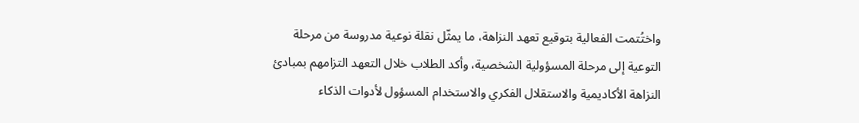واختُتمت الفعالية بتوقيع تعهد النزاهة، ما يمثّل نقلة نوعية مدروسة من مرحلة التوعية إلى مرحلة المسؤولية الشخصية، وأكد الطلاب خلال التعهد التزامهم بمبادئ النزاهة الأكاديمية والاستقلال الفكري والاستخدام المسؤول لأدوات الذكاء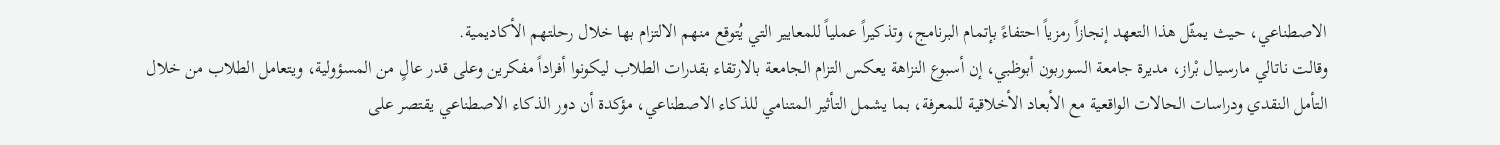الاصطناعي، حيث يمثّل هذا التعهد إنجازاً رمزياً احتفاءً بإتمام البرنامج، وتذكيراً عملياً للمعايير التي يُتوقع منهم الالتزام بها خلال رحلتهم الأكاديمية.
وقالت ناتالي مارسيال بْراز، مديرة جامعة السوربون أبوظبي، إن أسبوع النزاهة يعكس التزام الجامعة بالارتقاء بقدرات الطلاب ليكونوا أفراداً مفكرين وعلى قدر عالٍ من المسؤولية، ويتعامل الطلاب من خلال التأمل النقدي ودراسات الحالات الواقعية مع الأبعاد الأخلاقية للمعرفة، بما يشمل التأثير المتنامي للذكاء الاصطناعي، مؤكدة أن دور الذكاء الاصطناعي يقتصر على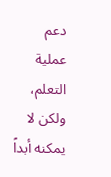دعم عملية التعلم، ولكن لا يمكنه أبداً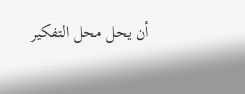أن يحل محل التفكير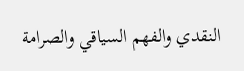النقدي والفهم السياقي والصرامة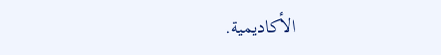الأكاديمية.